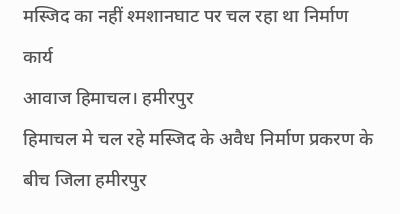मस्जिद का नहीं श्मशानघाट पर चल रहा था निर्माण कार्य
आवाज हिमाचल। हमीरपुर
हिमाचल मे चल रहे मस्जिद के अवैध निर्माण प्रकरण के बीच जिला हमीरपुर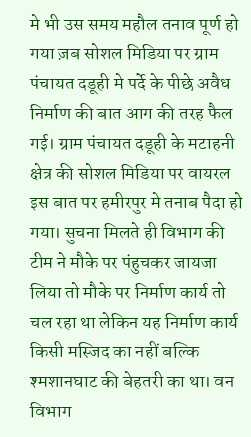मे भी उस समय महौल तनाव पूर्ण हो गया ज़ब सोशल मिडिया पर ग्राम पंचायत दडूही मे पर्दे के पीछे अवैध निर्माण की बात आग की तरह फैल गई। ग्राम पंचायत दडूही के मटाहनी क्षेत्र की सोशल मिडिया पर वायरल इस बात पर हमीरपुर मे तनाब पैदा हो गया। सुचना मिलते ही विभाग की टीम ने मौके पर पंहुचकर जायजा लिया तो मौके पर निर्माण कार्य तो चल रहा था लेकिन यह निर्माण कार्य किसी मस्जिद का नहीं बल्कि श्मशानघाट की बेहतरी का था। वन विभाग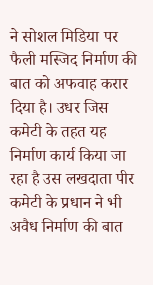ने सोशल मिडिया पर फैली मस्जिद निर्माण की बात को अफवाह करार दिया है। उधर जिस कमेटी के तहत यह निर्माण कार्य किया जा रहा है उस लखदाता पीर कमेटी के प्रधान ने भी अवैध निर्माण की बात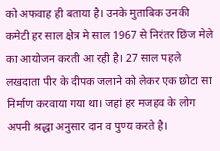को अफवाह ही बताया है। उनके मुताबिक उनकी कमेटी हर साल क्षेत्र मे साल 1967 से निरंतर छिंज मेले का आयोजन करती आ रही है। 27 साल पहले लखदाता पीर के दीपक जलाने को लेकर एक छोटा सा निर्माण करवाया गया था। जहां हर मजहव के लोग अपनी श्रद्धा अनुसार दान व पुण्य करते है।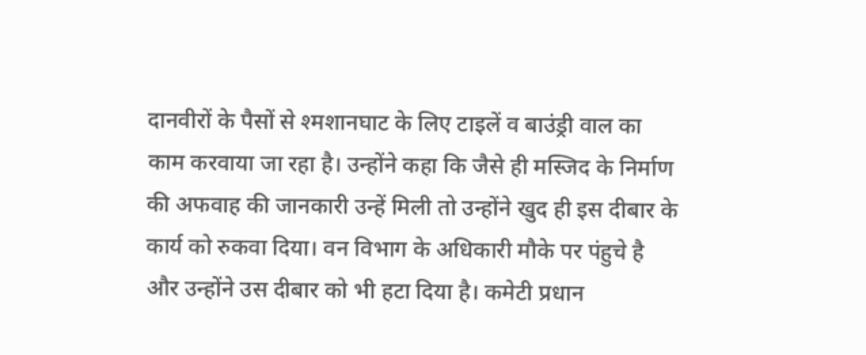दानवीरों के पैसों से श्मशानघाट के लिए टाइलें व बाउंड्री वाल का काम करवाया जा रहा है। उन्होंने कहा कि जैसे ही मस्जिद के निर्माण की अफवाह की जानकारी उन्हें मिली तो उन्होंने खुद ही इस दीबार के कार्य को रुकवा दिया। वन विभाग के अधिकारी मौके पर पंहुचे है और उन्होंने उस दीबार को भी हटा दिया है। कमेटी प्रधान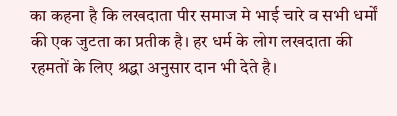का कहना है कि लखदाता पीर समाज मे भाई चारे व सभी धर्मों की एक जुटता का प्रतीक है। हर धर्म के लोग लखदाता की रहमतों के लिए श्रद्धा अनुसार दान भी देते है।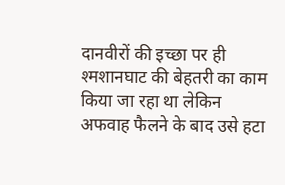दानवीरों की इच्छा पर ही श्मशानघाट की बेहतरी का काम किया जा रहा था लेकिन अफवाह फैलने के बाद उसे हटा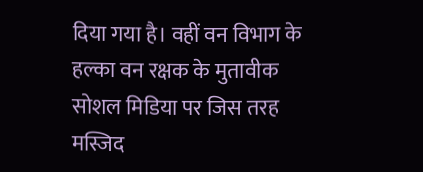दिया गया है। वहीं वन विभाग के हल्का वन रक्षक के मुतावीक सोशल मिडिया पर जिस तरह मस्जिद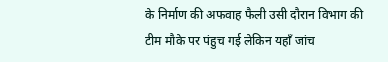के निर्माण की अफवाह फैली उसी दौरान विभाग की टीम मौके पर पंहुच गई लेकिन यहाँ जांच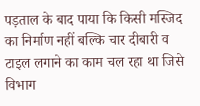पड़ताल के बाद पाया कि किसी मस्जिद का निर्माण नहीं बल्कि चार दीबारी व टाइल लगाने का काम चल रहा था जिसे विभाग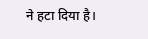ने हटा दिया है।